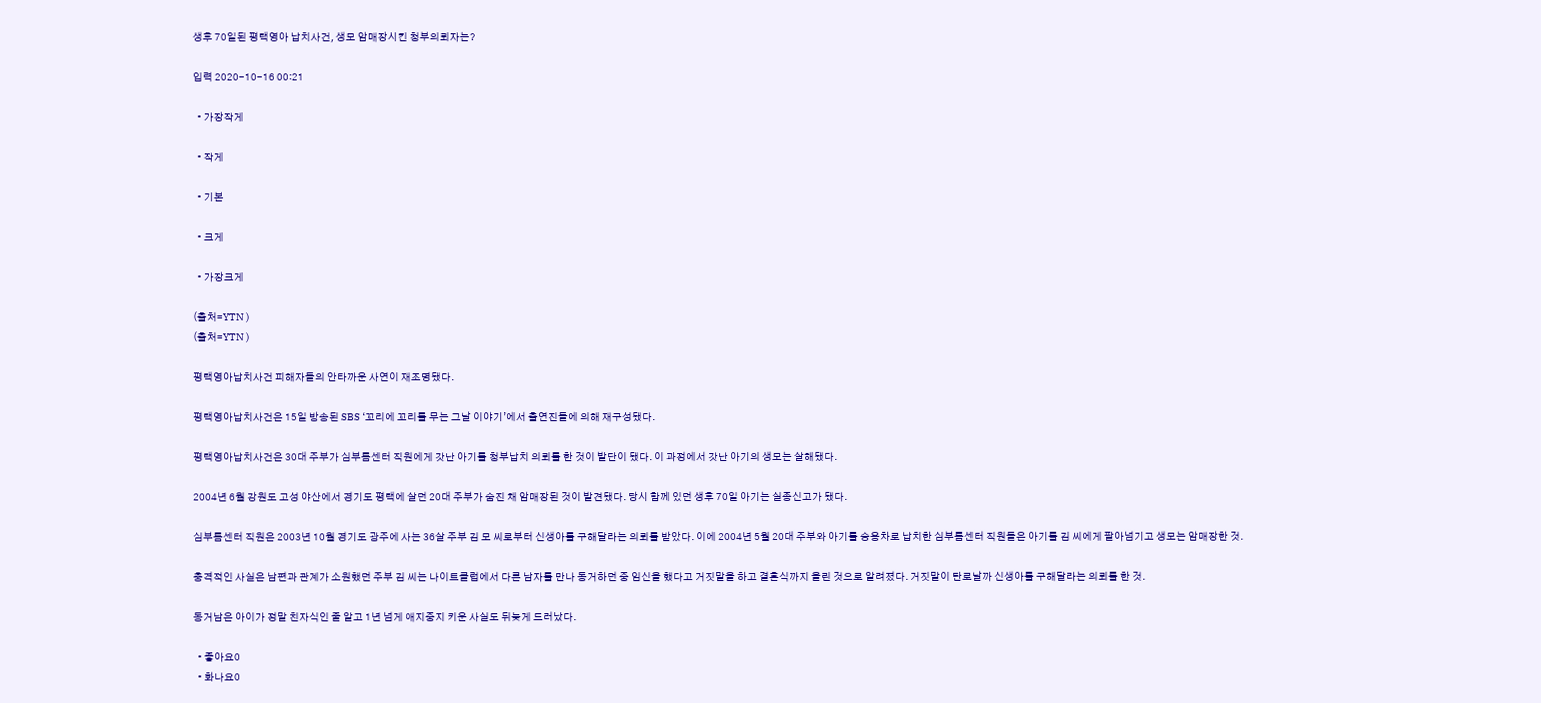생후 70일된 평택영아 납치사건, 생모 암매장시킨 청부의뢰자는?

입력 2020-10-16 00:21

  • 가장작게

  • 작게

  • 기본

  • 크게

  • 가장크게

(출처=YTN )
(출처=YTN )

평택영아납치사건 피해자들의 안타까운 사연이 재조명됐다.

평택영아납치사건은 15일 방송된 SBS ‘꼬리에 꼬리를 무는 그날 이야기’에서 출연진들에 의해 재구성됐다.

평택영아납치사건은 30대 주부가 심부름센터 직원에게 갓난 아기를 청부납치 의뢰를 한 것이 발단이 됐다. 이 과정에서 갓난 아기의 생모는 살해됐다.

2004년 6월 강원도 고성 야산에서 경기도 평택에 살던 20대 주부가 숨진 채 암매장된 것이 발견됐다. 당시 함께 있던 생후 70일 아기는 실종신고가 됐다.

심부름센터 직원은 2003년 10월 경기도 광주에 사는 36살 주부 김 모 씨로부터 신생아를 구해달라는 의뢰를 받았다. 이에 2004년 5월 20대 주부와 아기를 승용차로 납치한 심부름센터 직원들은 아기를 김 씨에게 팔아넘기고 생모는 암매장한 것.

충격적인 사실은 남편과 관계가 소원했던 주부 김 씨는 나이트클럽에서 다른 남자를 만나 동거하던 중 임신을 했다고 거짓말을 하고 결혼식까지 올린 것으로 알려졌다. 거짓말이 탄로날까 신생아를 구해달라는 의뢰를 한 것.

동거남은 아이가 정말 친자식인 줄 알고 1년 넘게 애지중지 키운 사실도 뒤늦게 드러났다.

  • 좋아요0
  • 화나요0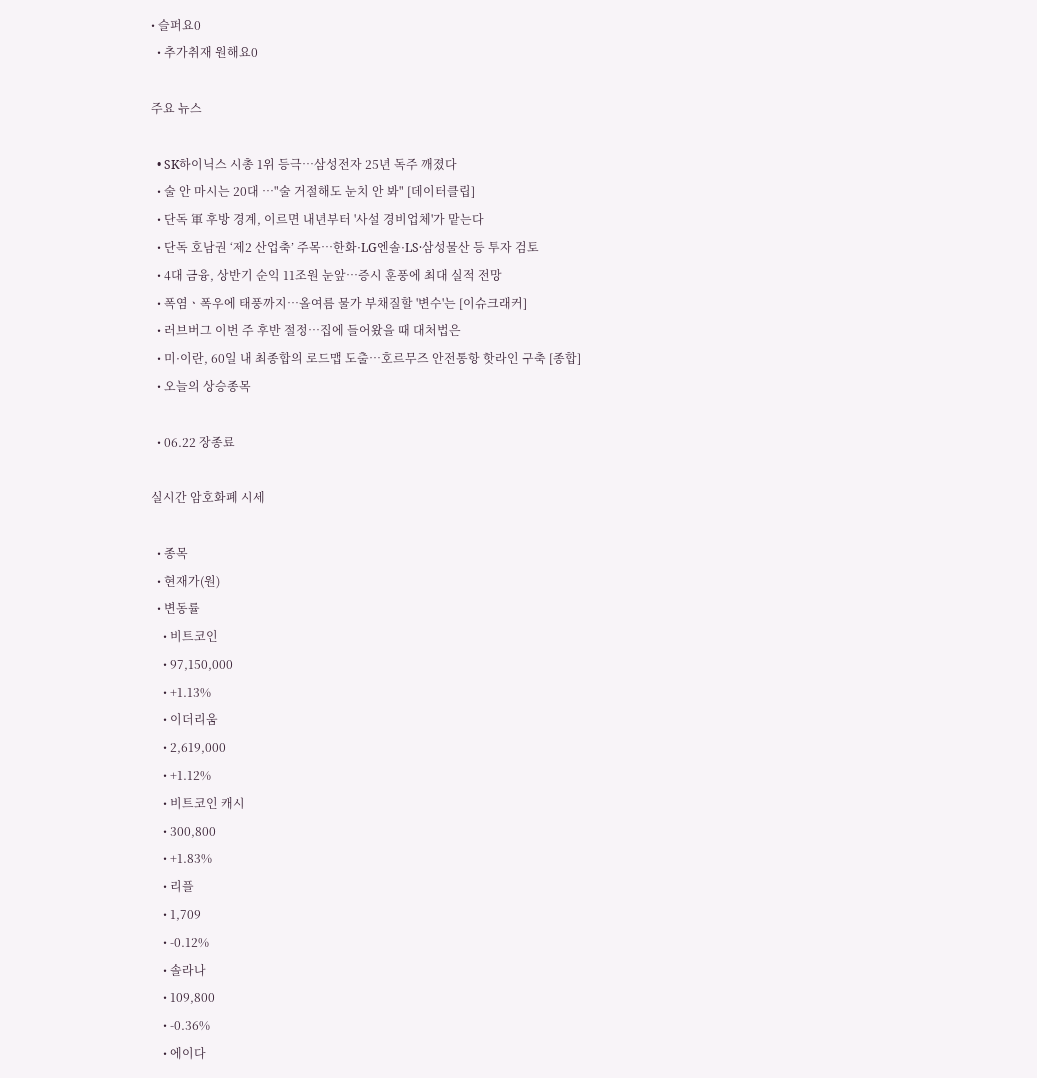• 슬퍼요0
  • 추가취재 원해요0

주요 뉴스

  • SK하이닉스 시총 1위 등극…삼성전자 25년 독주 깨졌다
  • 술 안 마시는 20대 …"술 거절해도 눈치 안 봐" [데이터클립]
  • 단독 軍 후방 경계, 이르면 내년부터 '사설 경비업체'가 맡는다
  • 단독 호남권 ‘제2 산업축’ 주목…한화·LG엔솔·LS·삼성물산 등 투자 검토
  • 4대 금융, 상반기 순익 11조원 눈앞⋯증시 훈풍에 최대 실적 전망
  • 폭염ㆍ폭우에 태풍까지⋯올여름 물가 부채질할 '변수'는 [이슈크래커]
  • 러브버그 이번 주 후반 절정⋯집에 들어왔을 때 대처법은
  • 미·이란, 60일 내 최종합의 로드맵 도출…호르무즈 안전통항 핫라인 구축 [종합]
  • 오늘의 상승종목

  • 06.22 장종료

실시간 암호화폐 시세

  • 종목
  • 현재가(원)
  • 변동률
    • 비트코인
    • 97,150,000
    • +1.13%
    • 이더리움
    • 2,619,000
    • +1.12%
    • 비트코인 캐시
    • 300,800
    • +1.83%
    • 리플
    • 1,709
    • -0.12%
    • 솔라나
    • 109,800
    • -0.36%
    • 에이다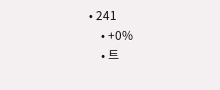• 241
    • +0%
    • 트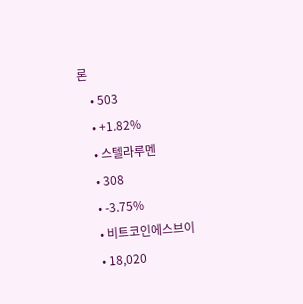론
    • 503
    • +1.82%
    • 스텔라루멘
    • 308
    • -3.75%
    • 비트코인에스브이
    • 18,020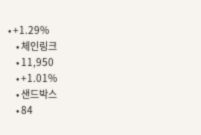• +1.29%
    • 체인링크
    • 11,950
    • +1.01%
    • 샌드박스
    • 84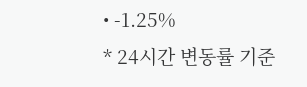• -1.25%
* 24시간 변동률 기준